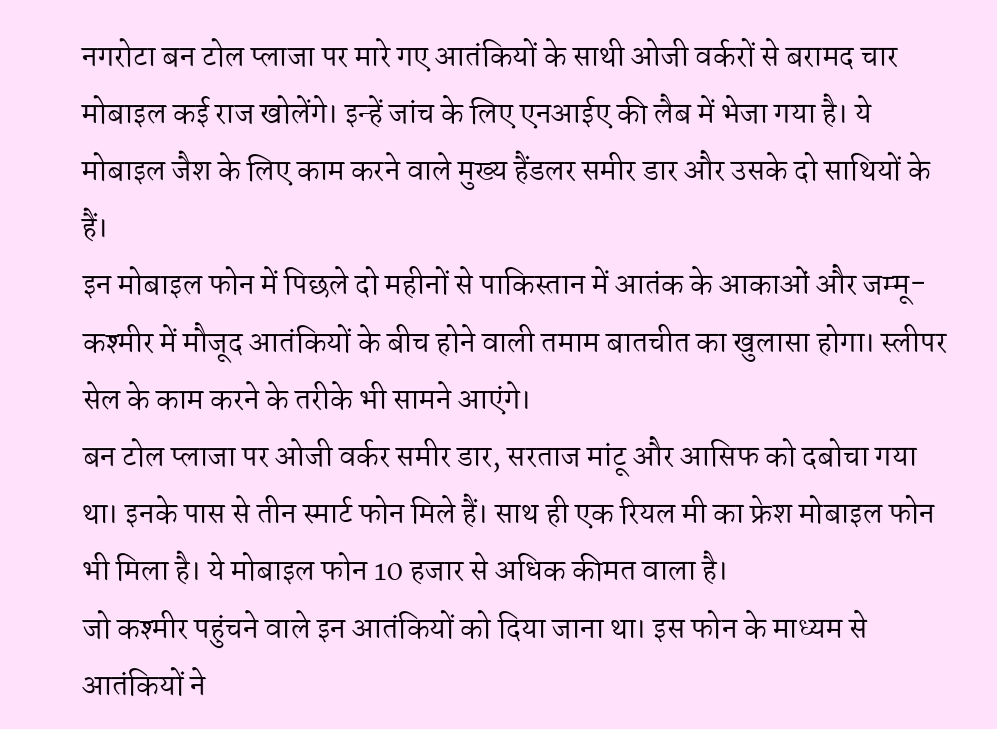नगरोटा बन टोल प्लाजा पर मारे गए आतंकियों के साथी ओजी वर्करों से बरामद चार मोबाइल कई राज खोलेंगे। इन्हें जांच के लिए एनआईए की लैब में भेजा गया है। ये मोबाइल जैश के लिए काम करने वाले मुख्य हैंडलर समीर डार और उसके दो साथियों के हैं।
इन मोबाइल फोन में पिछले दो महीनों से पाकिस्तान में आतंक के आकाओं और जम्मू-कश्मीर में मौजूद आतंकियों के बीच होने वाली तमाम बातचीत का खुलासा होगा। स्लीपर सेल के काम करने के तरीके भी सामने आएंगे।
बन टोल प्लाजा पर ओजी वर्कर समीर डार, सरताज मांटू और आसिफ को दबोचा गया था। इनके पास से तीन स्मार्ट फोन मिले हैं। साथ ही एक रियल मी का फ्रेश मोबाइल फोन भी मिला है। ये मोबाइल फोन 10 हजार से अधिक कीमत वाला है।
जो कश्मीर पहुंचने वाले इन आतंकियों को दिया जाना था। इस फोन के माध्यम से आतंकियों ने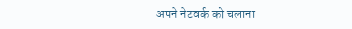अपने नेटवर्क को चलाना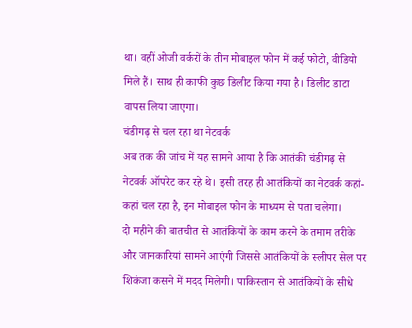था। वहीं ओजी वर्करों के तीन मोबाइल फोन में कई फोटो, वीडियो मिले हैं। साथ ही काफी कुछ डिलीट किया गया है। डिलीट डाटा वापस लिया जाएगा।
चंडीगढ़ से चल रहा था नेटवर्क
अब तक की जांच में यह सामने आया है कि आतंकी चंडीगढ़ से नेटवर्क ऑपरेट कर रहे थे। इसी तरह ही आतंकियों का नेटवर्क कहां-कहां चल रहा है, इन मोबाइल फोन के माध्यम से पता चलेगा।
दो महीने की बातचीत से आतंकियों के काम करने के तमाम तरीके और जानकारियां सामने आएंगी जिससे आतंकियों के स्लीपर सेल पर शिकंजा कसने में मदद मिलेगी। पाकिस्तान से आतंकियों के सीधे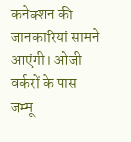कनेक्शन की जानकारियां सामने आएंगी। ओजी वर्करों के पास जम्मू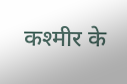कश्मीर के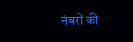नंबरों की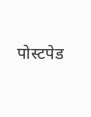पोस्टपेड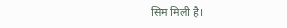सिम मिली है।